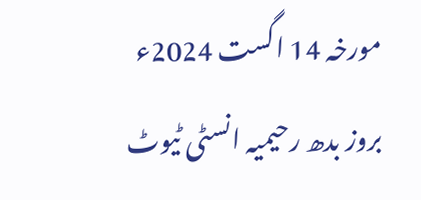مورخہ 14 اگست 2024ء بروز بدھ رحیمیہ انسٹی ٹیوٹ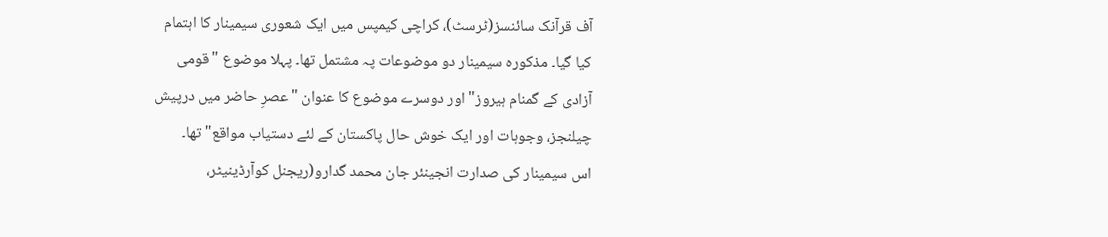آف قرآنک سائنسز(ٹرسٹ)، کراچی کیمپس میں ایک شعوری سیمینار کا اہتمام کیا گیا۔ مذکورہ سیمینار دو موضوعات پہ مشتمل تھا۔ پہلا موضوع "قومی آزادی کے گمنام ہیروز" اور دوسرے موضوع کا عنوان "عصرِ حاضر میں درپیش چیلنجز، وجوہات اور ایک خوش حال پاکستان کے لئے دستیاب مواقع" تھا۔
اس سیمینار کی صدارت انجینئر جان محمد گدارو(ریجنل کوآرڈینیٹر،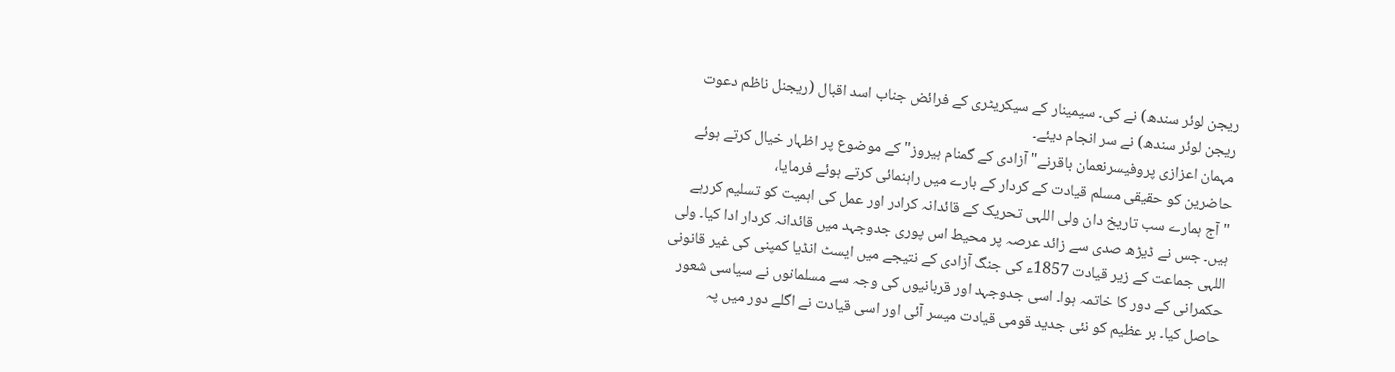ریجن لوئر سندھ) نے کی۔ سیمینار کے سیکریٹری کے فرائض جناب اسد اقبال (ریجنل ناظم دعوت ریجن لوئر سندھ) نے سر انجام دیئے۔
مہمان اعزازی پروفیسرنعمان باقرنے" آزادی کے گمنام ہیروز" کے موضوع پر اظہار خیال کرتے ہوئے حاضرین کو حقیقی مسلم قیادت کے کردار کے بارے میں راہنمائی کرتے ہوئے فرمایا،
" آج ہمارے سب تاریخ دان ولی اللہی تحریک کے قائدانہ کرادر اور عمل کی اہمیت کو تسلیم کررہے ہیں۔ جس نے ڈیڑھ صدی سے زائد عرصہ پر محیط اس پوری جدوجہد میں قائدانہ کردار ادا کیا۔ ولی اللہی جماعت کے زیر قیادت 1857ء کی جنگ آزادی کے نتیجے میں ایسٹ انڈیا کمپنی کی غیر قانونی حکمرانی کے دور کا خاتمہ ہوا۔ اسی جدوجہد اور قربانیوں کی وجہ سے مسلمانوں نے سیاسی شعور حاصل کیا۔ بر عظیم کو نئی جدید قومی قیادت میسر آئی اور اسی قیادت نے اگلے دور میں پہ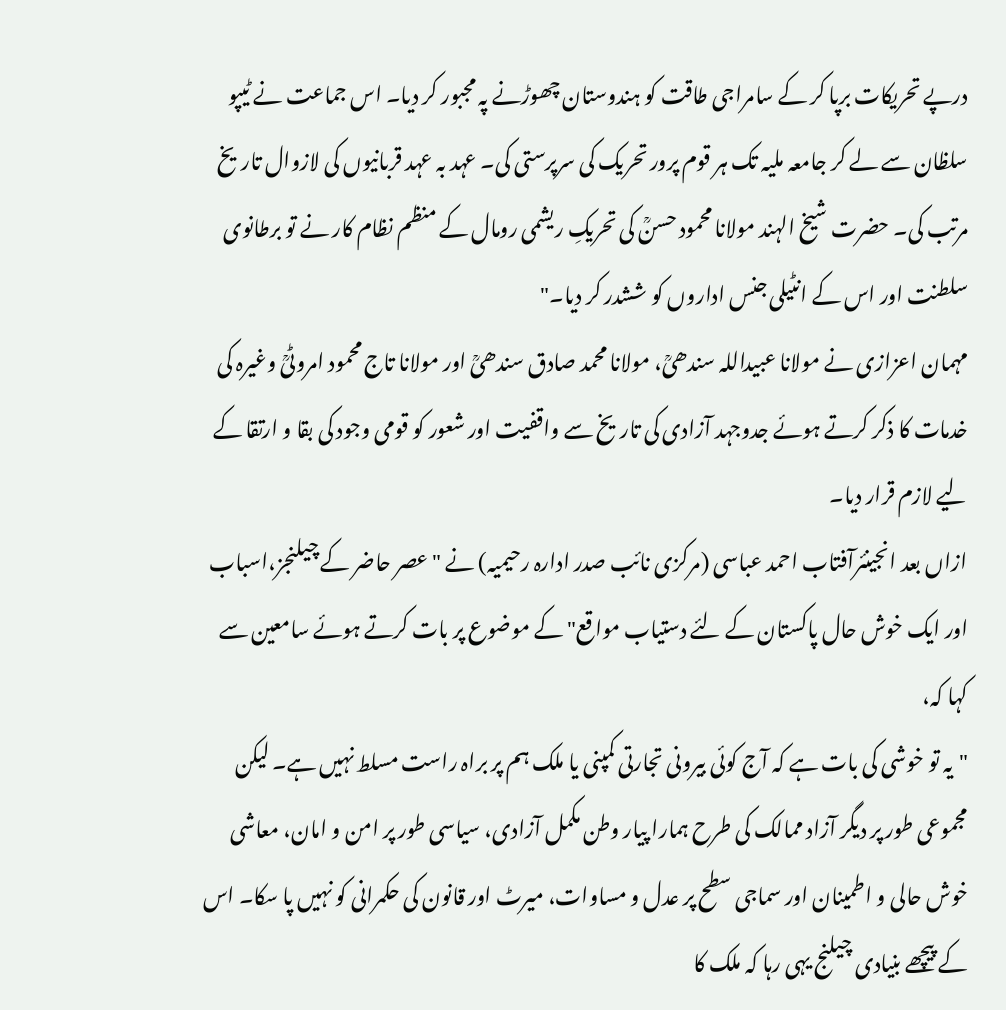درپے تحریکات برپا کر کے سامراجی طاقت کو ہندوستان چھوڑنے پہ مجبور کر دیا۔ اس جماعت نے ٹیپو سلظان سے لے کر جامعہ ملیہ تک ہر قوم پرور تحریک کی سرپرستی کی۔ عہد بہ عہد قربانیوں کی لازوال تاریخ مرتب کی۔ حضرت شیخ الہند مولانا محمود حسنؒ کی تحریکِ ریشمی رومال کے منظم نظام کار نے تو برطانوی سلطنت اور اس کے انٹیلی جنس اداروں کو ششدر کر دیا۔"
مہمان اعزازی نے مولانا عبیداللہ سندھیؒ، مولانا محمد صادق سندھیؒ اور مولانا تاج محمود امروٹیؒ وغیرہ کی خدمات کا ذکر کرتے ہوئے جدوجہد آزادی کی تاریخ سے واقفیت اور شعور کو قومی وجود کی بقا و ارتقا کے لیے لازم قرار دیا۔
ازاں بعد انجینئرآفتاب احمد عباسی (مرکزی نائب صدر ادارہ رحیمیہ) نے "عصر حاضر کے چیلنجز،اسباب اور ایک خوش حال پاکستان کے لئے دستیاب مواقع" کے موضوع پر بات کرتے ہوئے سامعین سے کہا کہ،
"یہ تو خوشی کی بات ہے کہ آج کوئی بیرونی تجارتی کمپنی یا ملک ہم پر براہ راست مسلط نہیں ہے۔ لیکن مجموعی طور پر دیگر آزاد ممالک کی طرح ہمارا پیار وطن مکمل آزادی، سیاسی طور پر امن و امان، معاشی خوش حالی و اطمینان اور سماجی سطح پر عدل و مساوات، میرٹ اور قانون کی حکمرانی کو نہیں پا سکا۔ اس کے پیچھے بنیادی چیلنج یہی رہا کہ ملک کا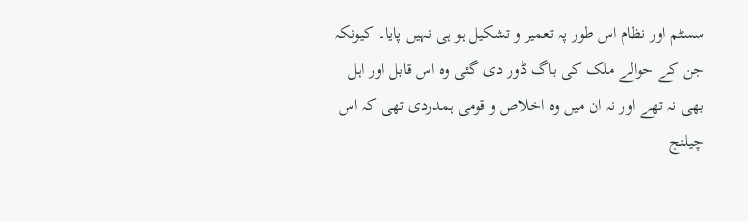سسٹم اور نظام اس طور پہ تعمیر و تشکیل ہو ہی نہیں پایا۔ کیونکہ جن کے حوالے ملک کی باگ ڈور دی گئی وہ اس قابل اور اہل بھی نہ تھے اور نہ ان میں وہ اخلاص و قومی ہمدردی تھی کہ اس چیلنج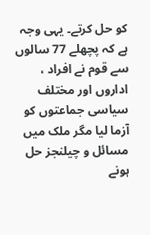کو حل کرتے۔ یہی وجہ ہے کہ پچھلے 77 سالوں سے قوم نے افراد ، اداروں اور مختلف سیاسی جماعتوں کو آزما لیا مگر ملک میں مسائل و چیلنجز حل ہونے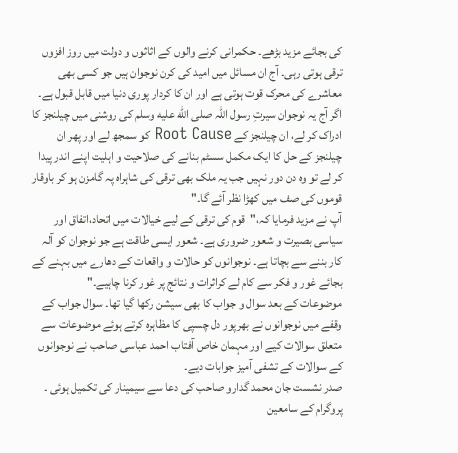کی بجائے مزید بڑھے۔ حکمرانی کرنے والوں کے اثاثوں و دولت میں روز افزوں ترقی ہوتی رہی۔ آج ان مسائل میں امید کی کرن نوجوان ہیں جو کسی بھی معاشرے کی محرک قوت ہوتی ہے اور ان کا کردار پوری دنیا میں قابل قبول ہے۔ اگر آج یہ نوجوان سیرتِ رسول اللہ صلى الله عليه وسلم کی روشنی میں چیلنجز کا ادراک کر لے، ان چیلنجز کے Root Cause کو سمجھ لے اور پھر ان چیلنجز کے حل کا ایک مکمل سسٹم بنانے کی صلاحیت و اہلیت اپنے اندر پیدا کر لے تو وہ دن دور نہیں جب یہ ملک بھی ترقی کی شاہراہ پہ گامزن ہو کر باوقار قوموں کی صف میں کھڑا نظر آئے گا۔"
آپ نے مزید فرمایا کہ،"قوم کی ترقی کے لیے خیالات میں اتحاد،اتفاق اور سیاسی بصیرت و شعور ضروری ہے۔ شعور ایسی طاقت ہے جو نوجوان کو آلہ کار بننے سے بچاتا ہے۔ نوجوانوں کو حالات و واقعات کے دھارے میں بہنے کے بجائے غور و فکر سے کام لے کراثرات و نتائج پر غور کرنا چاہیے۔"
موضوعات کے بعد سوال و جواب کا بھی سیشن رکھا گیا تھا۔ سوال جواب کے وقفے میں نوجوانوں نے بھرپور دل چسپی کا مظاہرہ کرتے ہوئے موضوعات سے متعلق سوالات کیے اور مہمان خاص آفتاب احمد عباسی صاحب نے نوجوانوں کے سوالات کے تشفی آمیز جوابات دیے۔
صدر نشست جان محمد گدارو صاحب کی دعا سے سیمینار کی تکمیل ہوئی ۔
پروگرام کے سامعین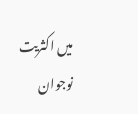میں اکثریت نوجوان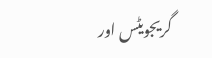گریجویٹس اور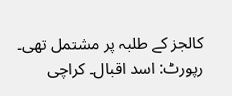کالجز کے طلبہ پر مشتمل تھی۔
رپورٹ: اسد اقبال۔ کراچی